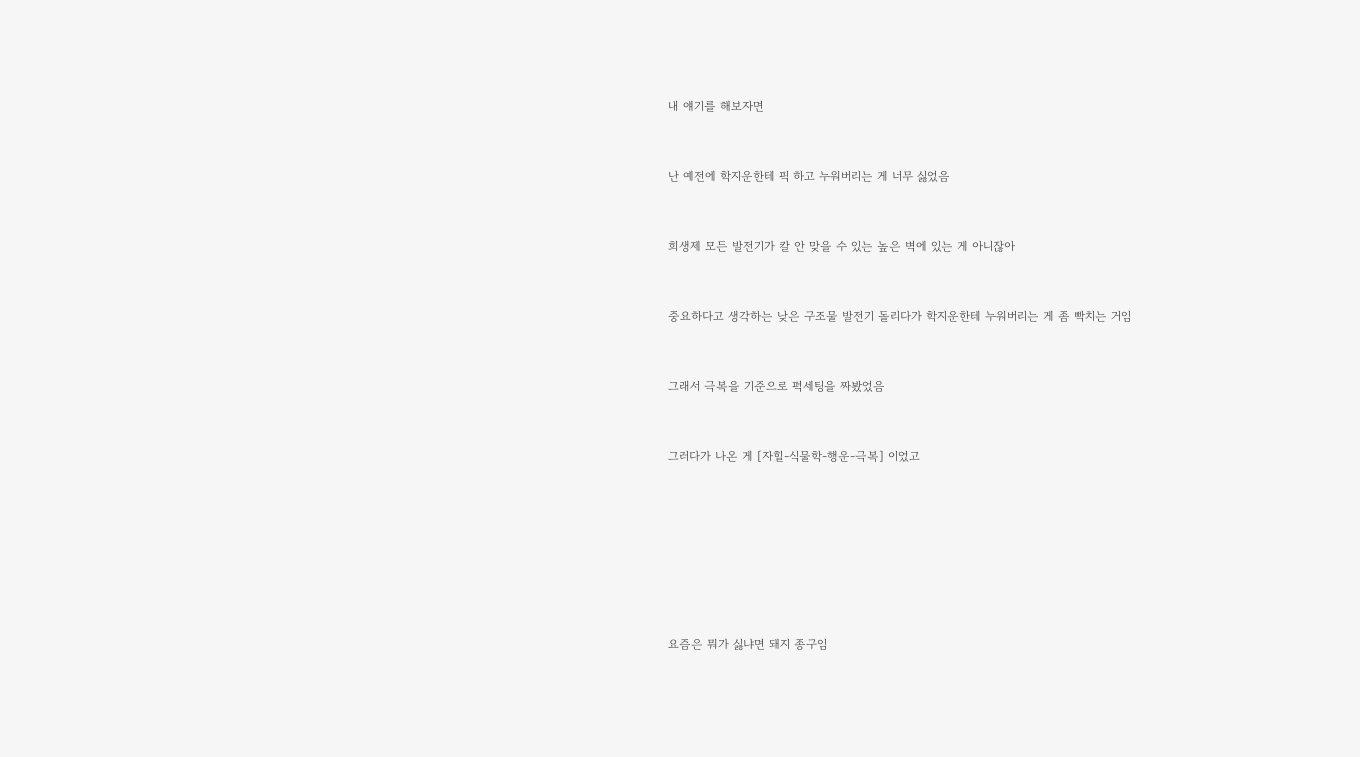내 얘기를 해보자면


난 예전에 학지운한테 픽 하고 누워버리는 게 너무 싫었음


희생제 모든 발전기가 칼 안 맞을 수 있는 높은 벽에 있는 게 아니잖아


중요하다고 생각하는 낮은 구조물 발전기 돌리다가 학지운한테 누워버리는 게 좀 빡치는 거임


그래서 극복을 기준으로 퍽세팅을 짜봤었음


그러다가 나온 게 [자힐-식물학-행운-극복] 이었고







요즘은 뭐가 싫냐면 돼지 종구임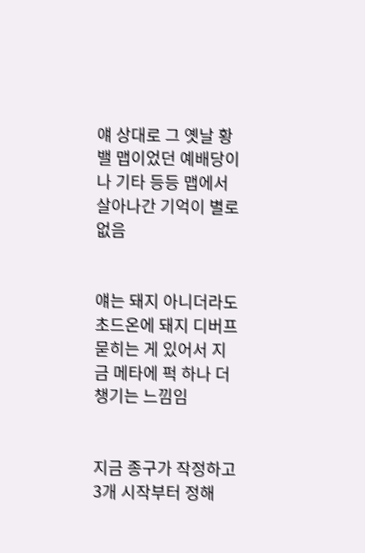얘 상대로 그 옛날 황밸 맵이었던 예배당이나 기타 등등 맵에서 살아나간 기억이 별로 없음


얘는 돼지 아니더라도 초드온에 돼지 디버프 묻히는 게 있어서 지금 메타에 퍽 하나 더 챙기는 느낌임


지금 종구가 작정하고 3개 시작부터 정해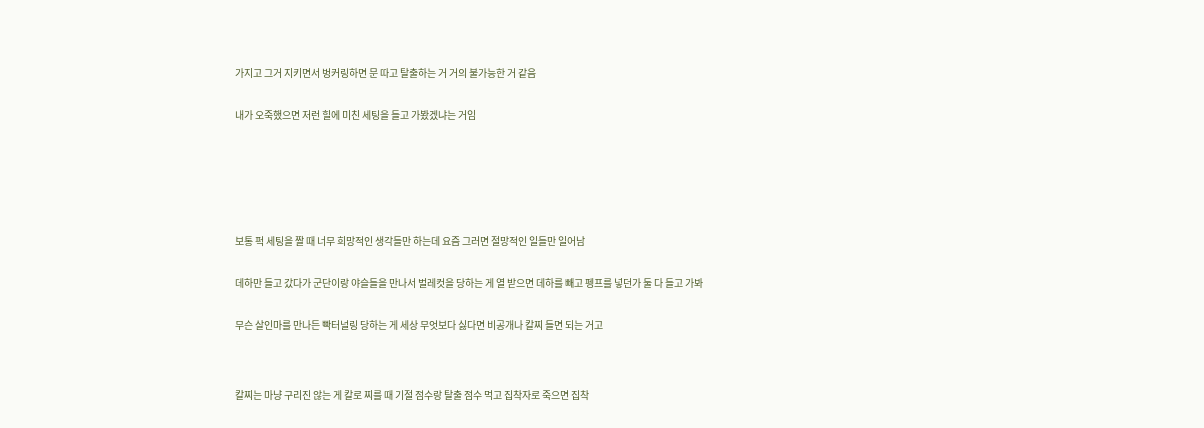가지고 그거 지키면서 벙커링하면 문 따고 탈출하는 거 거의 불가능한 거 같음


내가 오죽했으면 저런 힐에 미친 세팅을 들고 가봤겠냐는 거임








보통 퍽 세팅을 짤 때 너무 희망적인 생각들만 하는데 요즘 그러면 절망적인 일들만 일어남


데하만 들고 갔다가 군단이랑 야슬들을 만나서 벌레컷을 당하는 게 열 받으면 데하를 빼고 펭프를 넣던가 둘 다 들고 가봐


무슨 살인마를 만나든 빡터널링 당하는 게 세상 무엇보다 싫다면 비공개나 칼찌 들면 되는 거고




칼찌는 마냥 구리진 않는 게 칼로 찌를 때 기절 점수랑 탈출 점수 먹고 집착자로 죽으면 집착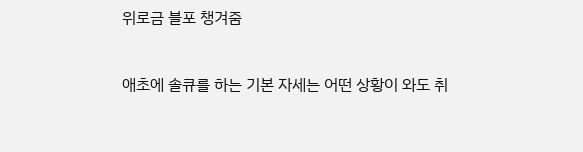위로금 블포 챙겨줌


애초에 솔큐를 하는 기본 자세는 어떤 상황이 와도 취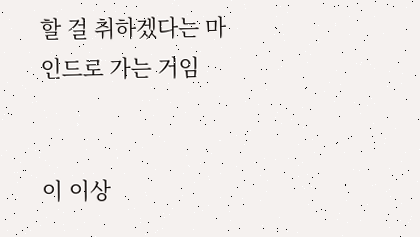할 걸 취하겠다는 마인드로 가는 거임


이 이상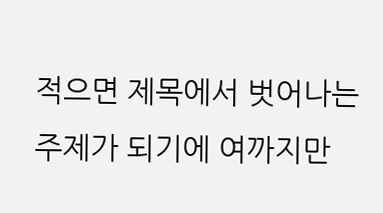적으면 제목에서 벗어나는 주제가 되기에 여까지만